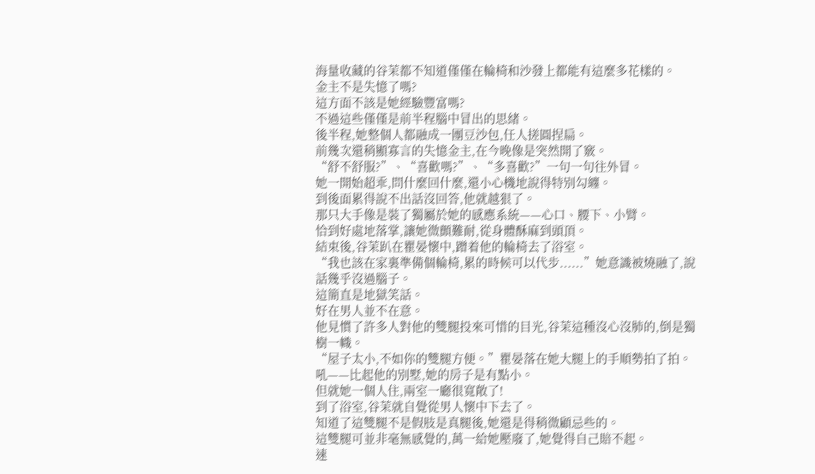海量收藏的谷茉都不知道僅僅在輪椅和沙發上都能有這麼多花樣的。
金主不是失憶了嗎?
這方面不該是她經驗豐富嗎?
不過這些僅僅是前半程腦中冒出的思緒。
後半程,她整個人都融成一團豆沙包,任人搓圓捏扁。
前幾次還稍顯寡言的失憶金主,在今晚像是突然開了竅。
“舒不舒服?”、“喜歡嗎?”、“多喜歡?”一句一句往外冒。
她一開始超乖,問什麼回什麼,還小心機地說得特別勾纏。
到後面累得說不出話沒回答,他就越狠了。
那只大手像是裝了獨屬於她的感應系統——心口、腰下、小臂。
恰到好處地落掌,讓她微顫難耐,從身體酥麻到頭頂。
結束後,谷茉趴在瞿晏懷中,蹭着他的輪椅去了浴室。
“我也該在家裏準備個輪椅,累的時候可以代步......”她意識被燒融了,說話幾乎沒過腦子。
這簡直是地獄笑話。
好在男人並不在意。
他見慣了許多人對他的雙腿投來可惜的目光,谷茉這種沒心沒肺的,倒是獨樹一幟。
“屋子太小,不如你的雙腿方便。”瞿晏落在她大腿上的手順勢拍了拍。
吼——比起他的別墅,她的房子是有點小。
但就她一個人住,兩室一廳很寬敞了!
到了浴室,谷茉就自覺從男人懷中下去了。
知道了這雙腿不是假肢是真腿後,她還是得稍微顧忌些的。
這雙腿可並非毫無感覺的,萬一給她壓廢了,她覺得自己賠不起。
速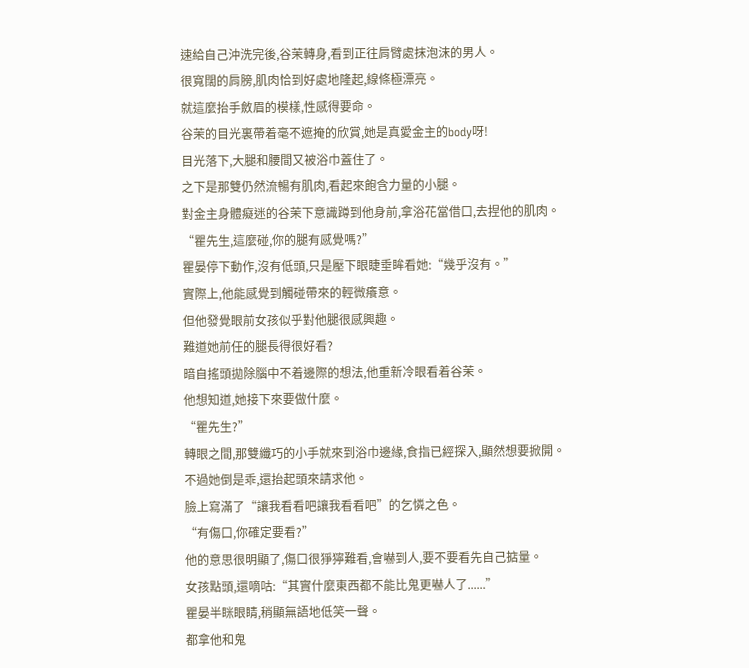速給自己沖洗完後,谷茉轉身,看到正往肩臂處抹泡沫的男人。
很寬闊的肩膀,肌肉恰到好處地隆起,線條極漂亮。
就這麼抬手斂眉的模樣,性感得要命。
谷茉的目光裏帶着毫不遮掩的欣賞,她是真愛金主的body呀!
目光落下,大腿和腰間又被浴巾蓋住了。
之下是那雙仍然流暢有肌肉,看起來飽含力量的小腿。
對金主身體癡迷的谷茉下意識蹲到他身前,拿浴花當借口,去捏他的肌肉。
“瞿先生,這麼碰,你的腿有感覺嗎?”
瞿晏停下動作,沒有低頭,只是壓下眼睫垂眸看她:“幾乎沒有。”
實際上,他能感覺到觸碰帶來的輕微癢意。
但他發覺眼前女孩似乎對他腿很感興趣。
難道她前任的腿長得很好看?
暗自搖頭拋除腦中不着邊際的想法,他重新冷眼看着谷茉。
他想知道,她接下來要做什麼。
“瞿先生?”
轉眼之間,那雙纖巧的小手就來到浴巾邊緣,食指已經探入,顯然想要掀開。
不過她倒是乖,還抬起頭來請求他。
臉上寫滿了“讓我看看吧讓我看看吧”的乞憐之色。
“有傷口,你確定要看?”
他的意思很明顯了,傷口很猙獰難看,會嚇到人,要不要看先自己掂量。
女孩點頭,還嘀咕:“其實什麼東西都不能比鬼更嚇人了......”
瞿晏半眯眼睛,稍顯無語地低笑一聲。
都拿他和鬼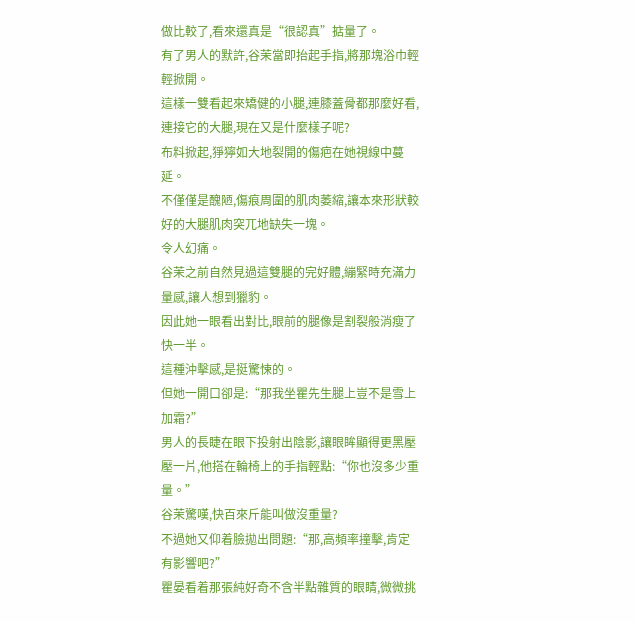做比較了,看來還真是“很認真”掂量了。
有了男人的默許,谷茉當即抬起手指,將那塊浴巾輕輕掀開。
這樣一雙看起來矯健的小腿,連膝蓋骨都那麼好看,連接它的大腿,現在又是什麼樣子呢?
布料掀起,猙獰如大地裂開的傷疤在她視線中蔓延。
不僅僅是醜陋,傷痕周圍的肌肉萎縮,讓本來形狀較好的大腿肌肉突兀地缺失一塊。
令人幻痛。
谷茉之前自然見過這雙腿的完好體,繃緊時充滿力量感,讓人想到獵豹。
因此她一眼看出對比,眼前的腿像是割裂般消瘦了快一半。
這種沖擊感,是挺驚悚的。
但她一開口卻是:“那我坐瞿先生腿上豈不是雪上加霜?”
男人的長睫在眼下投射出陰影,讓眼眸顯得更黑壓壓一片,他搭在輪椅上的手指輕點:“你也沒多少重量。”
谷茉驚嘆,快百來斤能叫做沒重量?
不過她又仰着臉拋出問題:“那,高頻率撞擊,肯定有影響吧?”
瞿晏看着那張純好奇不含半點雜質的眼睛,微微挑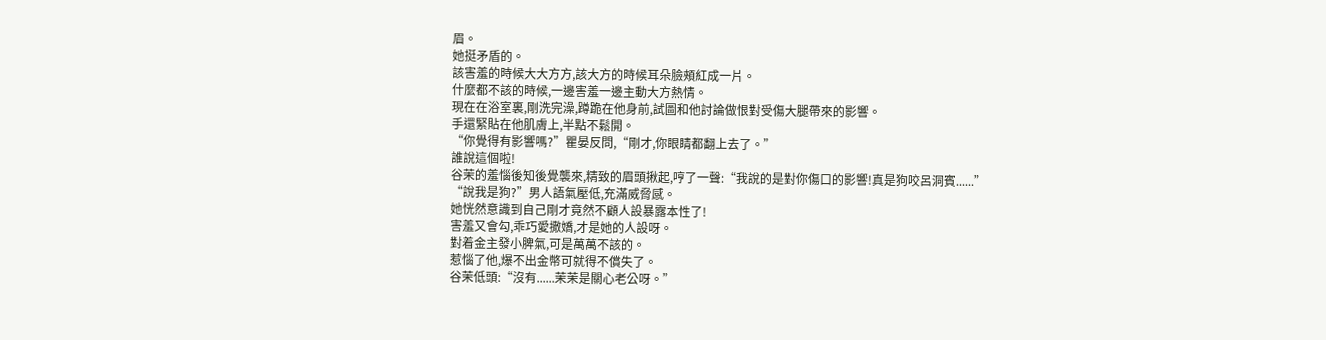眉。
她挺矛盾的。
該害羞的時候大大方方,該大方的時候耳朵臉頰紅成一片。
什麼都不該的時候,一邊害羞一邊主動大方熱情。
現在在浴室裏,剛洗完澡,蹲跪在他身前,試圖和他討論做恨對受傷大腿帶來的影響。
手還緊貼在他肌膚上,半點不鬆開。
“你覺得有影響嗎?”瞿晏反問,“剛才,你眼睛都翻上去了。”
誰說這個啦!
谷茉的羞惱後知後覺襲來,精致的眉頭揪起,哼了一聲:“我說的是對你傷口的影響!真是狗咬呂洞賓......”
“說我是狗?”男人語氣壓低,充滿威脅感。
她恍然意識到自己剛才竟然不顧人設暴露本性了!
害羞又會勾,乖巧愛撒嬌,才是她的人設呀。
對着金主發小脾氣,可是萬萬不該的。
惹惱了他,爆不出金幣可就得不償失了。
谷茉低頭:“沒有......茉茉是關心老公呀。”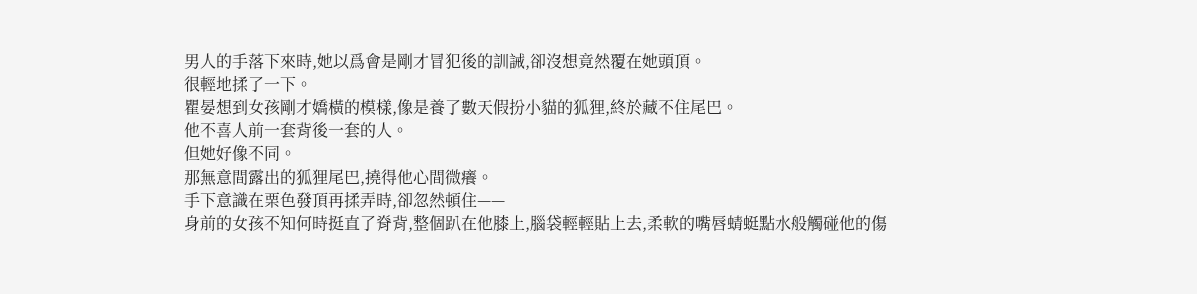男人的手落下來時,她以爲會是剛才冒犯後的訓誡,卻沒想竟然覆在她頭頂。
很輕地揉了一下。
瞿晏想到女孩剛才嬌橫的模樣,像是養了數天假扮小貓的狐狸,終於藏不住尾巴。
他不喜人前一套背後一套的人。
但她好像不同。
那無意間露出的狐狸尾巴,撓得他心間微癢。
手下意識在栗色發頂再揉弄時,卻忽然頓住——
身前的女孩不知何時挺直了脊背,整個趴在他膝上,腦袋輕輕貼上去,柔軟的嘴唇蜻蜓點水般觸碰他的傷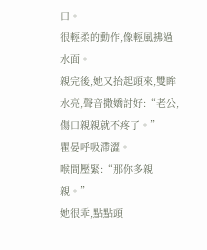口。
很輕柔的動作,像輕風拂過水面。
親完後,她又抬起頭來,雙眸水亮,聲音撒嬌討好:“老公,傷口親親就不疼了。”
瞿晏呼吸滯澀。
喉間壓緊:“那你多親親。”
她很乖,點點頭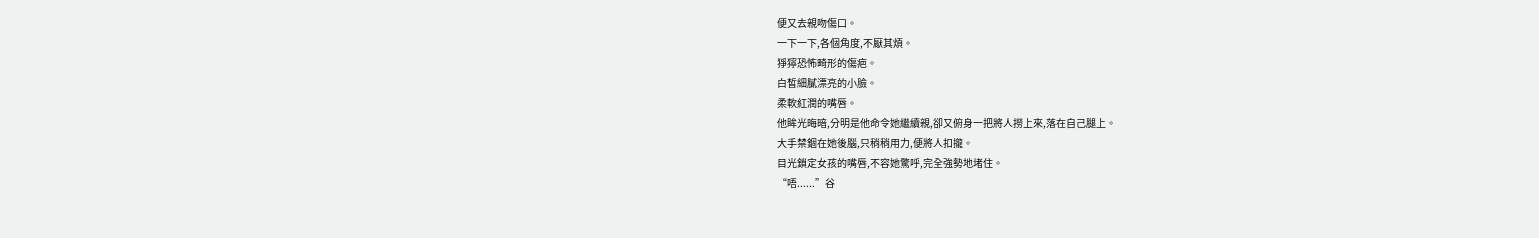便又去親吻傷口。
一下一下,各個角度,不厭其煩。
猙獰恐怖畸形的傷疤。
白皙細膩漂亮的小臉。
柔軟紅潤的嘴唇。
他眸光晦暗,分明是他命令她繼續親,卻又俯身一把將人撈上來,落在自己腿上。
大手禁錮在她後腦,只稍稍用力,便將人扣攏。
目光鎖定女孩的嘴唇,不容她驚呼,完全強勢地堵住。
“唔......”谷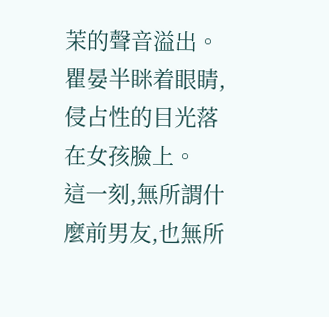茉的聲音溢出。
瞿晏半眯着眼睛,侵占性的目光落在女孩臉上。
這一刻,無所謂什麼前男友,也無所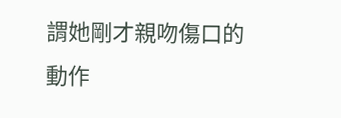謂她剛才親吻傷口的動作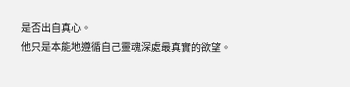是否出自真心。
他只是本能地遵循自己靈魂深處最真實的欲望。